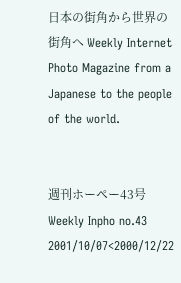日本の街角から世界の街角へ Weekly Internet Photo Magazine from a Japanese to the people of the world.


週刊ホーペー43号 Weekly Inpho no.43
2001/10/07<2000/12/22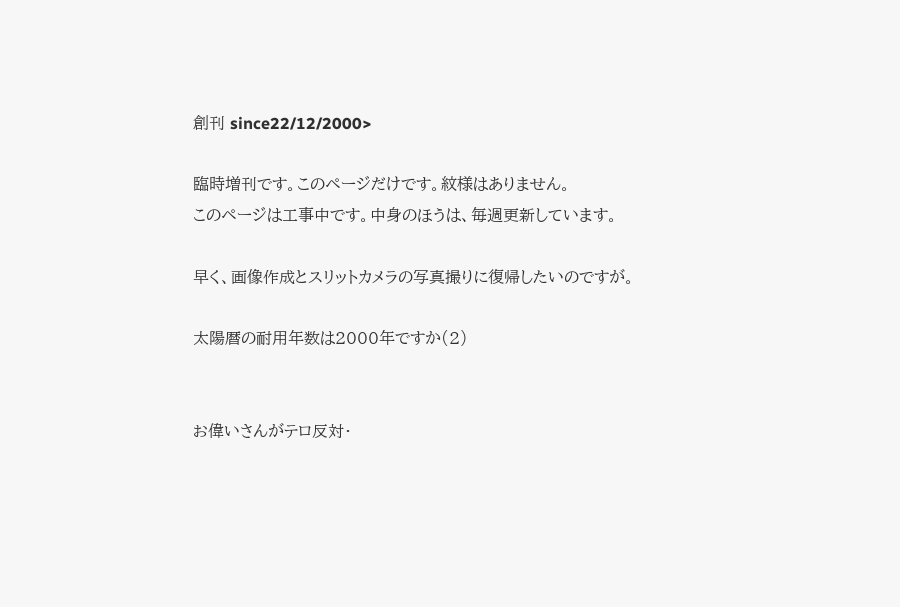創刊 since22/12/2000>

臨時増刊です。このページだけです。紋様はありません。
このページは工事中です。中身のほうは、毎週更新しています。

早く、画像作成とスリットカメラの写真撮りに復帰したいのですが。

太陽暦の耐用年数は2000年ですか(2)


お偉いさんがテロ反対・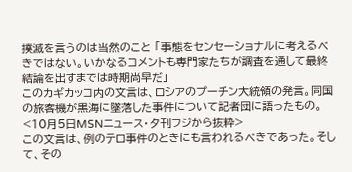撲滅を言うのは当然のこと 「事態をセンセーショナルに考えるべきではない。いかなるコメントも専門家たちが調査を通して最終結論を出すまでは時期尚早だ」
このカギカッコ内の文言は、ロシアのプーチン大統領の発言。同国の旅客機が黒海に墜落した事件について記者団に語ったもの。<10月5日MSNニュース・夕刊フジから抜粋>
この文言は、例のテロ事件のときにも言われるべきであった。そして、その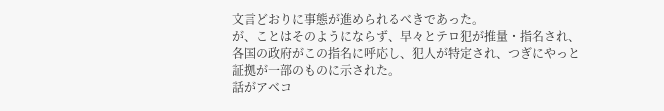文言どおりに事態が進められるべきであった。
が、ことはそのようにならず、早々とテロ犯が推量・指名され、各国の政府がこの指名に呼応し、犯人が特定され、つぎにやっと証拠が一部のものに示された。
話がアベコ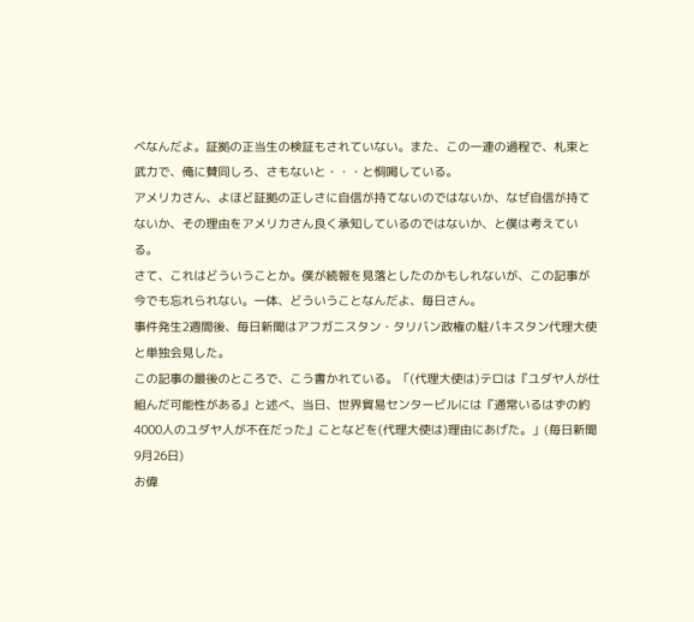ベなんだよ。証拠の正当生の検証もされていない。また、この一連の過程で、札束と武力で、俺に賛同しろ、さもないと・・・と恫喝している。
アメリカさん、よほど証拠の正しさに自信が持てないのではないか、なぜ自信が持てないか、その理由をアメリカさん良く承知しているのではないか、と僕は考えている。
さて、これはどういうことか。僕が続報を見落としたのかもしれないが、この記事が今でも忘れられない。一体、どういうことなんだよ、毎日さん。
事件発生2週間後、毎日新聞はアフガニスタン・タリバン政権の駐パキスタン代理大使と単独会見した。
この記事の最後のところで、こう書かれている。「(代理大使は)テロは『ユダヤ人が仕組んだ可能性がある』と述べ、当日、世界貿易センタービルには『通常いるはずの約4000人のユダヤ人が不在だった』ことなどを(代理大使は)理由にあげた。」(毎日新聞9月26日)
お偉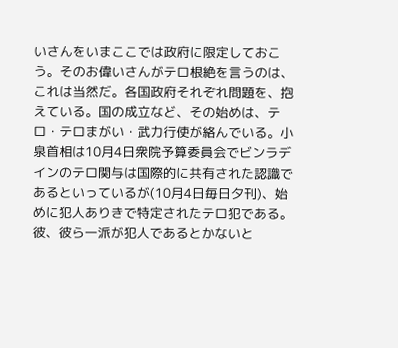いさんをいまここでは政府に限定しておこう。そのお偉いさんがテロ根絶を言うのは、これは当然だ。各国政府それぞれ問題を、抱えている。国の成立など、その始めは、テロ・テロまがい・武力行使が絡んでいる。小泉首相は10月4日衆院予算委員会でビンラデインのテロ関与は国際的に共有された認識であるといっているが(10月4日毎日夕刊)、始めに犯人ありきで特定されたテロ犯である。
彼、彼ら一派が犯人であるとかないと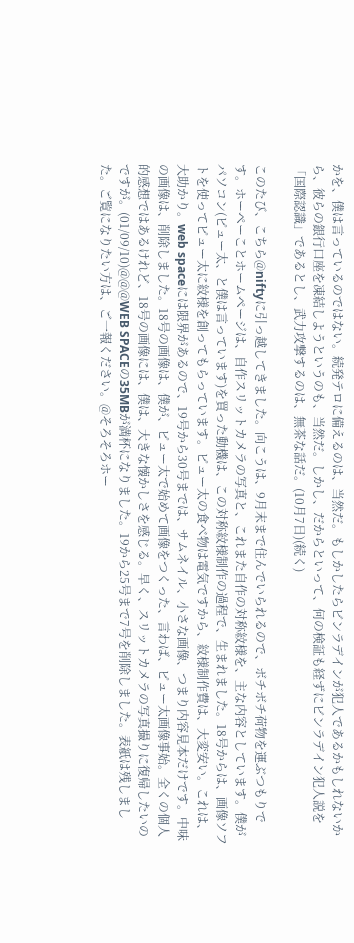かを、僕は言っているのではない。続発テロに備えるのは、当然だ。もしかしたらビンラデインが犯人であるかもしれないから、彼らの銀行口座を凍結しようというのも、当然だ。しかし、だからといって、何の検証も経ずにビンラデイン犯人説を「国際認識」であるとし、武力攻撃するのは、無茶な話だ。(10月7日)(続く)

このたび、こちら@niftyに引っ越してきました。向こうは、9月末まで住んでいられるので、ボチボチ荷物を運ぶつもりです。ホーペーことホームページは、自作スリットカメラの写真と、これまた自作の対称紋様を、主な内容としています。僕がパソコン(ピュー太、と僕は言っています)を買った動機は、この対称紋様制作の過程で、生まれました。18号からは、画像ソフトを使ってピュー太に紋様を創ってもらっています。ピュー太の食べ物は電気ですから、紋様制作費は、大変安い。これは、大助かり。web spaceには限界があるので、19号から30号までは、サムネイル、小さな画像、つまり内容見本だけです。中味の画像は、削除しました。18号の画像は、僕が、ピュー太で始めて画像をつくった、言わば、ピュー太画像事始。全くの個人的感想ではあるけれど、18号の画像には、僕は、大きな懐かしさを感じる。早く、スリットカメラの写真撮りに復帰したいのですが。(01/09/10)@@@WEB SPACEの35MBが満杯になりました。19から25号まで7号を削除しました。表紙は残しました。ご覧になりたい方は、ご一報ください。@そろそろホー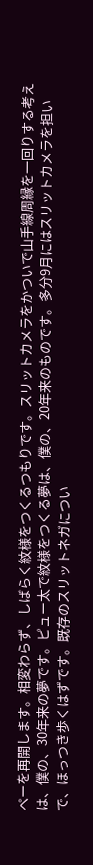ペーを再開します。相変わらず、しばらく紋様をつくるつもりです。スリットカメラをかついで山手線周縁を一回りする考えは、僕の、30年来の夢です。ピュー太で紋様をつくる夢は、僕の、20年来のものです。多分9月にはスリットカメラを担いで、ほっつき歩くはずです。既存のスリットネガについ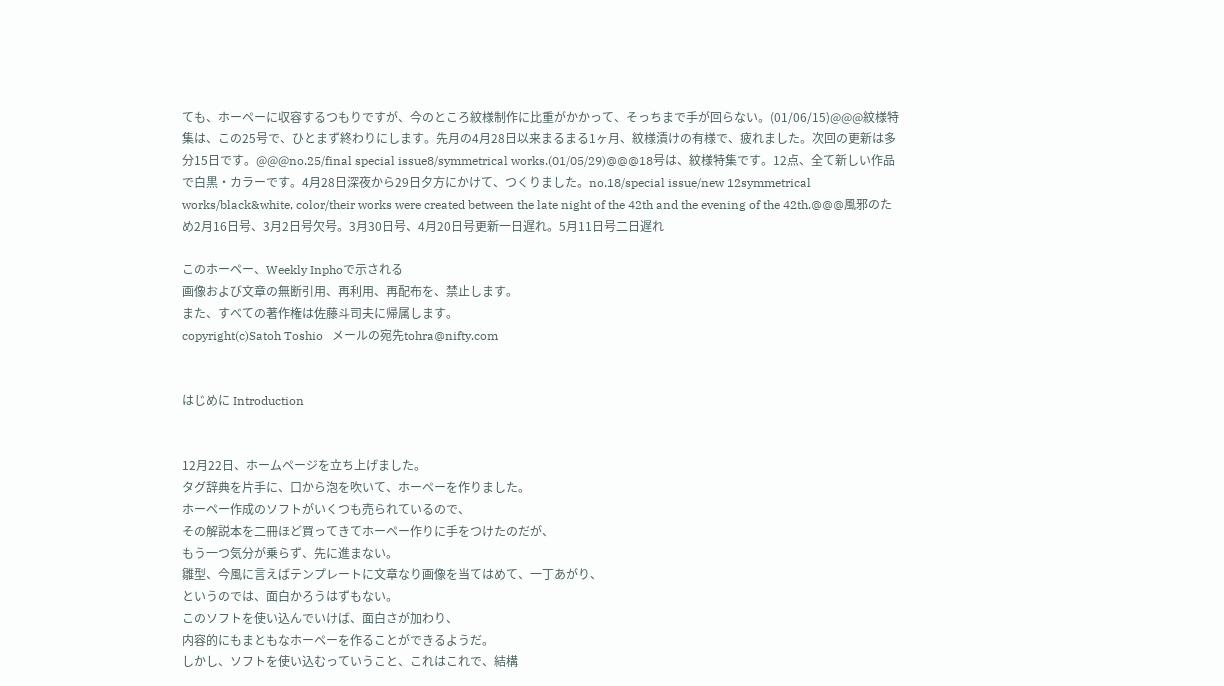ても、ホーペーに収容するつもりですが、今のところ紋様制作に比重がかかって、そっちまで手が回らない。(01/06/15)@@@紋様特集は、この25号で、ひとまず終わりにします。先月の4月28日以来まるまる1ヶ月、紋様漬けの有様で、疲れました。次回の更新は多分15日です。@@@no.25/final special issue8/symmetrical works.(01/05/29)@@@18号は、紋様特集です。12点、全て新しい作品で白黒・カラーです。4月28日深夜から29日夕方にかけて、つくりました。no.18/special issue/new 12symmetrical works/black&white, color/their works were created between the late night of the 42th and the evening of the 42th.@@@風邪のため2月16日号、3月2日号欠号。3月30日号、4月20日号更新一日遅れ。5月11日号二日遅れ

このホーペー、Weekly Inphoで示される
画像および文章の無断引用、再利用、再配布を、禁止します。
また、すべての著作権は佐藤斗司夫に帰属します。
copyright(c)Satoh Toshio   メールの宛先tohra@nifty.com


はじめに Introduction


12月22日、ホームページを立ち上げました。
タグ辞典を片手に、口から泡を吹いて、ホーペーを作りました。
ホーペー作成のソフトがいくつも売られているので、
その解説本を二冊ほど買ってきてホーペー作りに手をつけたのだが、
もう一つ気分が乗らず、先に進まない。
雛型、今風に言えばテンプレートに文章なり画像を当てはめて、一丁あがり、
というのでは、面白かろうはずもない。
このソフトを使い込んでいけば、面白さが加わり、
内容的にもまともなホーペーを作ることができるようだ。
しかし、ソフトを使い込むっていうこと、これはこれで、結構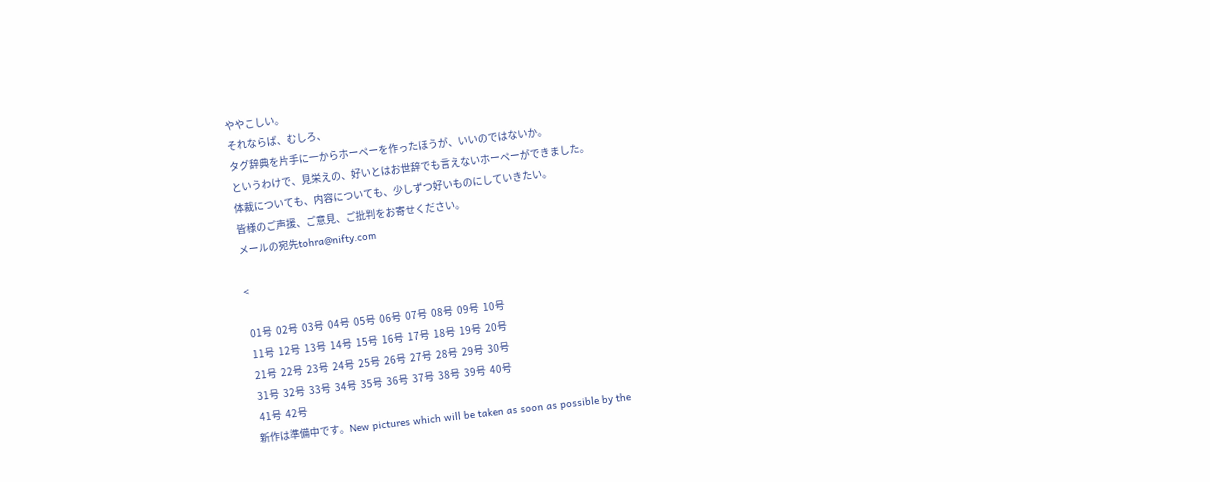ややこしい。
それならば、むしろ、
タグ辞典を片手に一からホーペーを作ったほうが、いいのではないか。
というわけで、見栄えの、好いとはお世辞でも言えないホーペーができました。
体裁についても、内容についても、少しずつ好いものにしていきたい。
皆様のご声援、ご意見、ご批判をお寄せください。
メールの宛先tohra@nifty.com

<

 01号  02号  03号  04号  05号  06号  07号  08号  09号  10号
 11号  12号  13号  14号  15号  16号  17号  18号  19号  20号
 21号  22号  23号  24号  25号  26号  27号  28号  29号  30号
 31号  32号  33号  34号  35号  36号  37号  38号  39号  40号
 41号  42号
新作は準備中です。New pictures which will be taken as soon as possible by the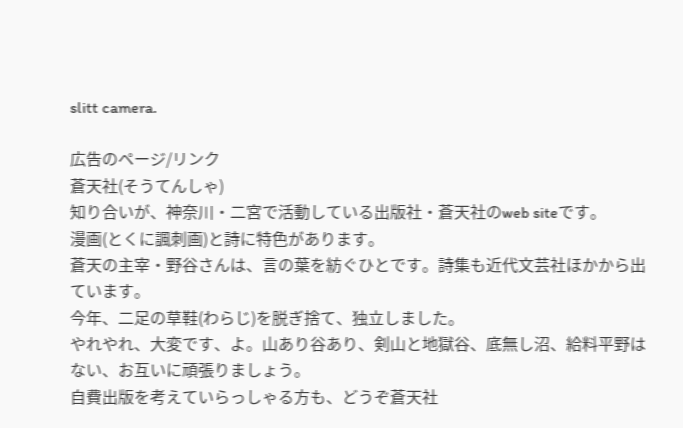slitt camera.

広告のページ/リンク
蒼天社(そうてんしゃ)
知り合いが、神奈川・二宮で活動している出版社・蒼天社のweb siteです。
漫画(とくに諷刺画)と詩に特色があります。
蒼天の主宰・野谷さんは、言の葉を紡ぐひとです。詩集も近代文芸社ほかから出ています。
今年、二足の草鞋(わらじ)を脱ぎ捨て、独立しました。
やれやれ、大変です、よ。山あり谷あり、剣山と地獄谷、底無し沼、給料平野はない、お互いに頑張りましょう。
自費出版を考えていらっしゃる方も、どうぞ蒼天社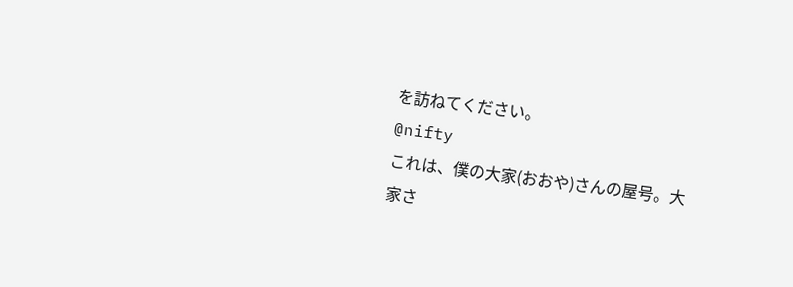を訪ねてください。
@nifty
これは、僕の大家(おおや)さんの屋号。大家さ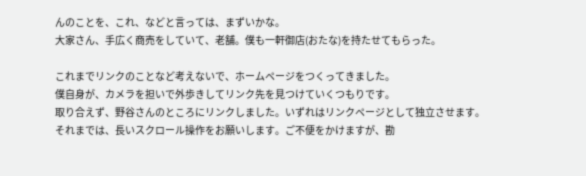んのことを、これ、などと言っては、まずいかな。
大家さん、手広く商売をしていて、老舗。僕も一軒御店(おたな)を持たせてもらった。

これまでリンクのことなど考えないで、ホームページをつくってきました。
僕自身が、カメラを担いで外歩きしてリンク先を見つけていくつもりです。
取り合えず、野谷さんのところにリンクしました。いずれはリンクページとして独立させます。
それまでは、長いスクロール操作をお願いします。ご不便をかけますが、勘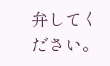弁してください。